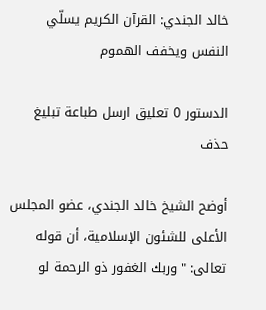خالد الجندي: القرآن الكريم يسلّي النفس ويخفف الهموم

الدستور 0 تعليق ارسل طباعة تبليغ حذف

أوضح الشيخ خالد الجندي، عضو المجلس الأعلى للشئون الإسلامية، أن قوله تعالى: "وربك الغفور ذو الرحمة لو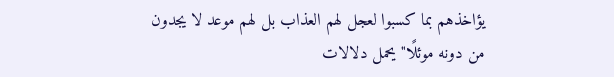يؤاخذهم بما كسبوا لعجل لهم العذاب بل لهم موعد لا يجدون من دونه موئلًا" يحمل دلالات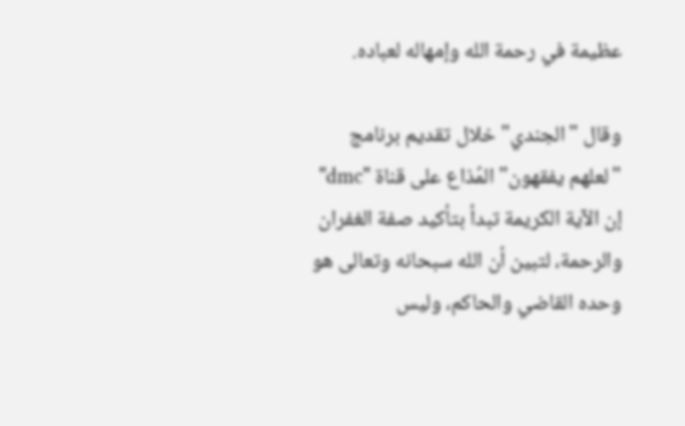عظيمة في رحمة الله وإمهاله لعباده.

وقال "الجندي" خلال تقديم برنامج "لعلهم يفقهون" المُذاع على قناة "dmc" إن الآية الكريمة تبدأ بتأكيد صفة الغفران والرحمة، لتبين أن الله سبحانه وتعالى هو وحده القاضي والحاكم، وليس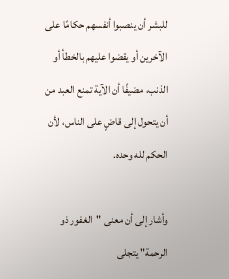للبشر أن ينصبوا أنفسهم حكامًا على الآخرين أو يقضوا عليهم بالخطأ أو الذنب، مضيفًا أن الآية تمنع العبد من أن يتحول إلى قاضٍ على الناس، لأن الحكم لله وحده.

وأشار إلى أن معنى "الغفور ذو الرحمة" يتجلى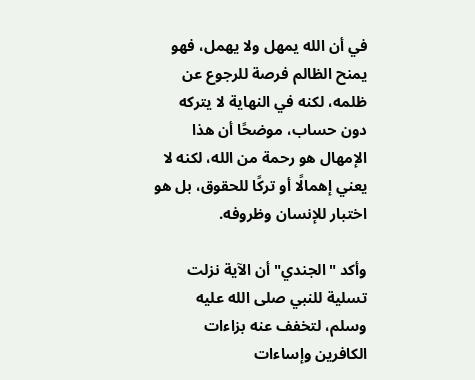في أن الله يمهل ولا يهمل، فهو يمنح الظالم فرصة للرجوع عن ظلمه، لكنه في النهاية لا يتركه دون حساب، موضحًا أن هذا الإمهال هو رحمة من الله، لكنه لا يعني إهمالًا أو تركًا للحقوق، بل هو اختبار للإنسان وظروفه.

وأكد "الجندي" أن الآية نزلت تسلية للنبي صلى الله عليه وسلم، لتخفف عنه بزاءات الكافرين وإساءات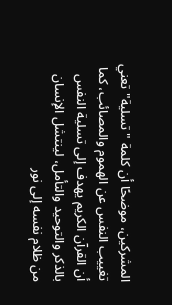المشركين، موضحًا أن كلمة "تسلية" تعني تغييب النفس عن الهموم والمصائب، كما أن القرآن الكريم يهدف إلى تسلية النفس بالذكر والتوحيد والتأمل، لينتشل الإنسان من ظلام نفسه إلى نور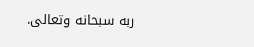ربه سبحانه وتعالى.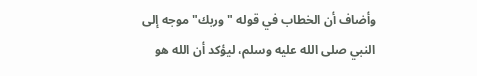وأضاف أن الخطاب في قوله "وربك" موجه إلى النبي صلى الله عليه وسلم، ليؤكد أن الله هو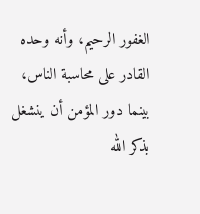الغفور الرحيم، وأنه وحده القادر على محاسبة الناس، بينما دور المؤمن أن ينشغل بذكر الله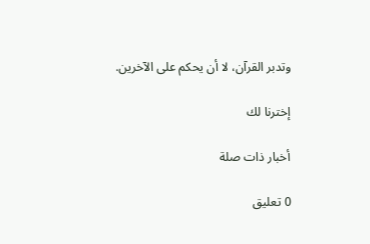وتدبر القرآن، لا أن يحكم على الآخرين.

إخترنا لك

أخبار ذات صلة

0 تعليق